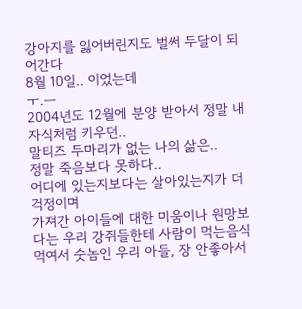강아지를 잃어버린지도 벌써 두달이 되어간다
8월 10일.. 이었는데
ㅜ.ㅡ
2004년도 12월에 분양 받아서 정말 내 자식처럼 키우던..
말티즈 두마리가 없는 나의 삶은..
정말 죽음보다 못하다..
어디에 있는지보다는 살아있는지가 더 걱정이며
가져간 아이들에 대한 미움이나 원망보다는 우리 강쥐들한테 사람이 먹는음식
먹여서 숫놈인 우리 아들, 장 안좋아서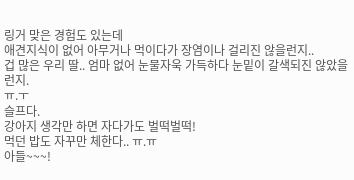링거 맞은 경험도 있는데
애견지식이 없어 아무거나 먹이다가 장염이나 걸리진 않을런지..
겁 많은 우리 딸.. 엄마 없어 눈물자욱 가득하다 눈밑이 갈색되진 않았을런지.
ㅠ.ㅜ
슬프다.
강아지 생각만 하면 자다가도 벌떡벌떡!
먹던 밥도 자꾸만 체한다.. ㅠ.ㅠ
아들~~~!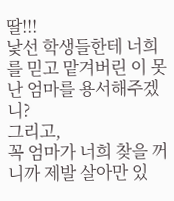딸!!!
낯선 학생들한테 너희를 믿고 맡겨버린 이 못난 엄마를 용서해주겠니?
그리고,
꼭 엄마가 너희 찾을 꺼니까 제발 살아만 있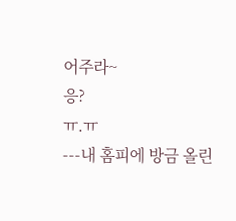어주라~
응?
ㅠ.ㅠ
---내 홈피에 방금 올린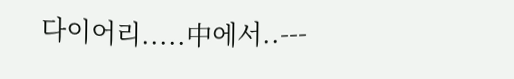다이어리.....中에서..---